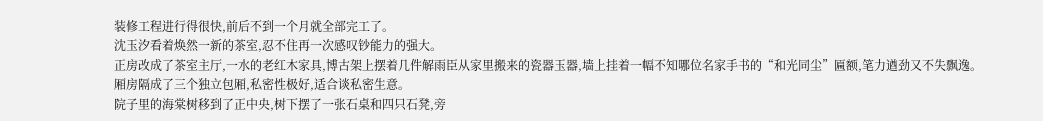装修工程进行得很快,前后不到一个月就全部完工了。
沈玉汐看着焕然一新的茶室,忍不住再一次感叹钞能力的强大。
正房改成了茶室主厅,一水的老红木家具,博古架上摆着几件解雨臣从家里搬来的瓷器玉器,墙上挂着一幅不知哪位名家手书的“和光同尘”匾额,笔力遒劲又不失飘逸。
厢房隔成了三个独立包厢,私密性极好,适合谈私密生意。
院子里的海棠树移到了正中央,树下摆了一张石桌和四只石凳,旁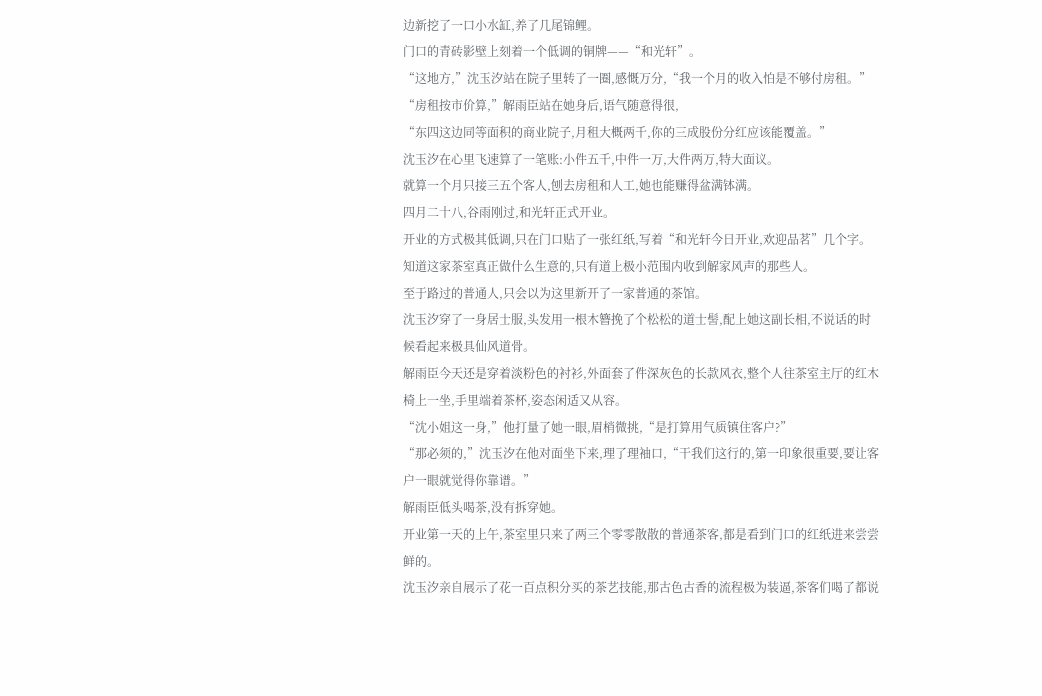边新挖了一口小水缸,养了几尾锦鲤。
门口的青砖影壁上刻着一个低调的铜牌——“和光轩”。
“这地方,”沈玉汐站在院子里转了一圈,感慨万分,“我一个月的收入怕是不够付房租。”
“房租按市价算,”解雨臣站在她身后,语气随意得很,
“东四这边同等面积的商业院子,月租大概两千,你的三成股份分红应该能覆盖。”
沈玉汐在心里飞速算了一笔账:小件五千,中件一万,大件两万,特大面议。
就算一个月只接三五个客人,刨去房租和人工,她也能赚得盆满钵满。
四月二十八,谷雨刚过,和光轩正式开业。
开业的方式极其低调,只在门口贴了一张红纸,写着“和光轩今日开业,欢迎品茗”几个字。
知道这家茶室真正做什么生意的,只有道上极小范围内收到解家风声的那些人。
至于路过的普通人,只会以为这里新开了一家普通的茶馆。
沈玉汐穿了一身居士服,头发用一根木簪挽了个松松的道士髻,配上她这副长相,不说话的时候看起来极具仙风道骨。
解雨臣今天还是穿着淡粉色的衬衫,外面套了件深灰色的长款风衣,整个人往茶室主厅的红木椅上一坐,手里端着茶杯,姿态闲适又从容。
“沈小姐这一身,”他打量了她一眼,眉梢微挑,“是打算用气质镇住客户?”
“那必须的,”沈玉汐在他对面坐下来,理了理袖口,“干我们这行的,第一印象很重要,要让客户一眼就觉得你靠谱。”
解雨臣低头喝茶,没有拆穿她。
开业第一天的上午,茶室里只来了两三个零零散散的普通茶客,都是看到门口的红纸进来尝尝鲜的。
沈玉汐亲自展示了花一百点积分买的茶艺技能,那古色古香的流程极为装逼,茶客们喝了都说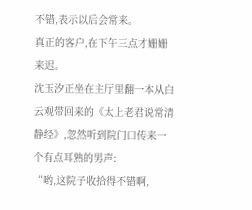不错,表示以后会常来。
真正的客户,在下午三点才姗姗来迟。
沈玉汐正坐在主厅里翻一本从白云观带回来的《太上老君说常清静经》,忽然听到院门口传来一个有点耳熟的男声:
“哟,这院子收拾得不错啊,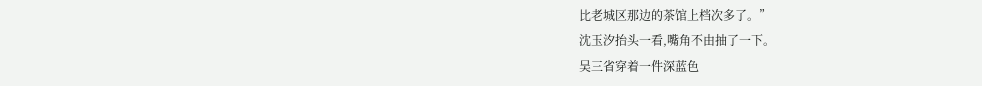比老城区那边的茶馆上档次多了。”
沈玉汐抬头一看,嘴角不由抽了一下。
吴三省穿着一件深蓝色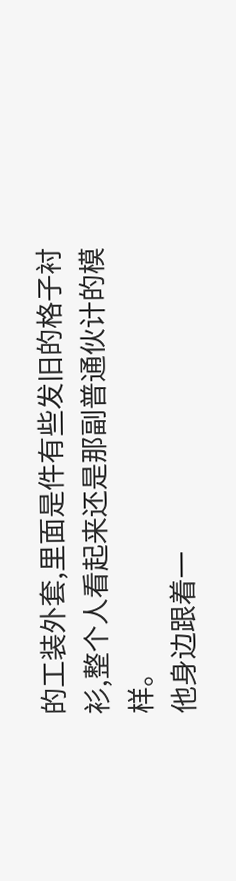的工装外套,里面是件有些发旧的格子衬衫,整个人看起来还是那副普通伙计的模样。
他身边跟着一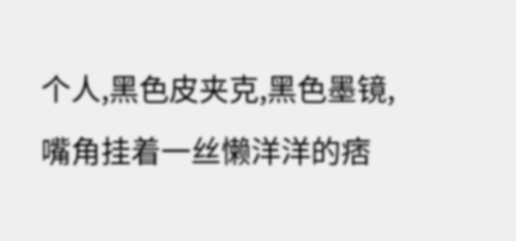个人,黑色皮夹克,黑色墨镜,嘴角挂着一丝懒洋洋的痞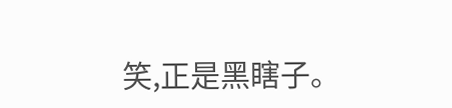笑,正是黑瞎子。